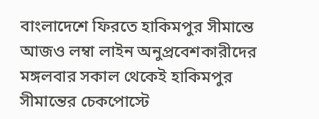বাংলাদেশে ফিরতে হাকিমপুর সীমান্তে আজও লম্বা লাইন অনুপ্রবেশকারীদের
মঙ্গলবার সকাল থেকেই হাকিমপুর সীমান্তের চেকপোস্টে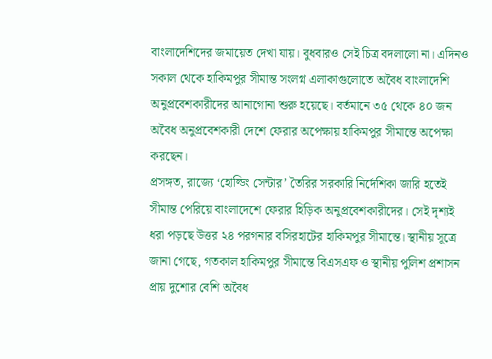বাংলাদেশিদের জমায়েত দেখা যায়। বুধবারও সেই চিত্র বদলালো না। এদিনও সকাল থেকে হাকিমপুর সীমান্ত সংলগ্ন এলাকাগুলোতে অবৈধ বাংলাদেশি অনুপ্রবেশকারীদের আনাগোনা শুরু হয়েছে। বর্তমানে ৩৫ থেকে ৪০ জন অবৈধ অনুপ্রবেশকারী দেশে ফেরার অপেক্ষায় হাকিমপুর সীমান্তে অপেক্ষা করছেন।
প্রসঙ্গত, রাজ্যে ‘হোল্ডিং সেন্টার’ তৈরির সরকারি নির্দেশিকা জারি হতেই সীমান্ত পেরিয়ে বাংলাদেশে ফেরার হিড়িক অনুপ্রবেশকারীদের। সেই দৃশ্যই ধরা পড়ছে উত্তর ২৪ পরগনার বসিরহাটের হাকিমপুর সীমান্তে। স্থানীয় সূত্রে জানা গেছে, গতকাল হাকিমপুর সীমান্তে বিএসএফ ও স্থানীয় পুলিশ প্রশাসন প্রায় দুশোর বেশি অবৈধ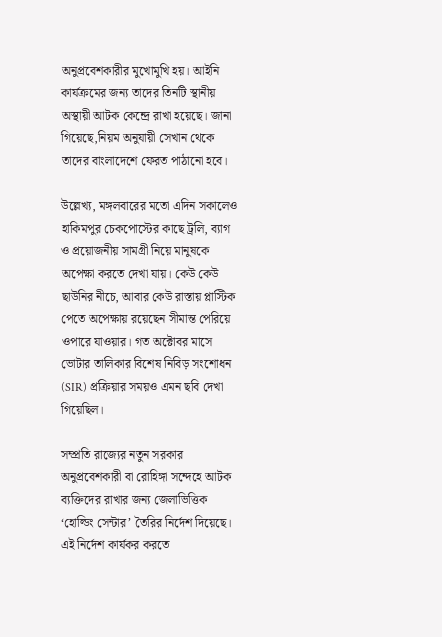অনুপ্রবেশকারীর মুখোমুখি হয়। আইনি কার্যক্রমের জন্য তাদের তিনটি স্থানীয় অস্থায়ী আটক কেন্দ্রে রাখা হয়েছে। জানা গিয়েছে,নিয়ম অনুযায়ী সেখান থেকে তাদের বাংলাদেশে ফেরত পাঠানো হবে।

উল্লেখ্য, মঙ্গলবারের মতো এদিন সকালেও হাকিমপুর চেকপোস্টের কাছে ট্রলি, ব্যাগ ও প্রয়োজনীয় সামগ্রী নিয়ে মানুষকে অপেক্ষা করতে দেখা যায়। কেউ কেউ ছাউনির নীচে, আবার কেউ রাস্তায় প্লাস্টিক পেতে অপেক্ষায় রয়েছেন সীমান্ত পেরিয়ে ওপারে যাওয়ার। গত অক্টোবর মাসে ভোটার তালিকার বিশেষ নিবিড় সংশোধন (SIR) প্রক্রিয়ার সময়ও এমন ছবি দেখা গিয়েছিল।

সম্প্রতি রাজ্যের নতুন সরকার অনুপ্রবেশকারী বা রোহিঙ্গা সন্দেহে আটক ব্যক্তিদের রাখার জন্য জেলাভিত্তিক ‘হোল্ডিং সেন্টার’ তৈরির নির্দেশ দিয়েছে। এই নির্দেশ কার্যকর করতে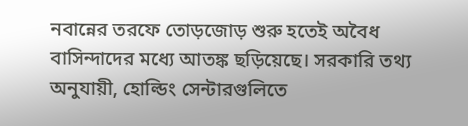নবান্নের তরফে তোড়জোড় শুরু হতেই অবৈধ বাসিন্দাদের মধ্যে আতঙ্ক ছড়িয়েছে। সরকারি তথ্য অনুযায়ী, হোল্ডিং সেন্টারগুলিতে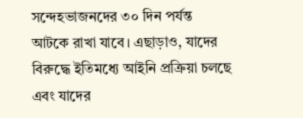সন্দেহভাজনদের ৩০ দিন পর্যন্ত আটকে রাখা যাবে। এছাড়াও, যাদের বিরুদ্ধে ইতিমধ্যে আইনি প্রক্রিয়া চলছে এবং যাদের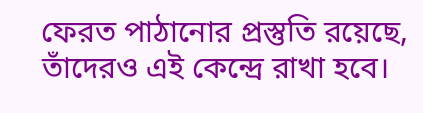ফেরত পাঠানোর প্রস্তুতি রয়েছে, তাঁদেরও এই কেন্দ্রে রাখা হবে।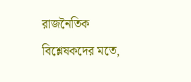রাজনৈতিক বিশ্লেষকদের মতে,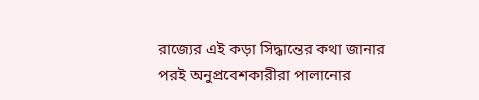রাজ্যের এই কড়া সিদ্ধান্তের কথা জানার পরই অনুপ্রবেশকারীরা পালানোর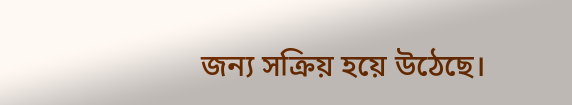জন্য সক্রিয় হয়ে উঠেছে।